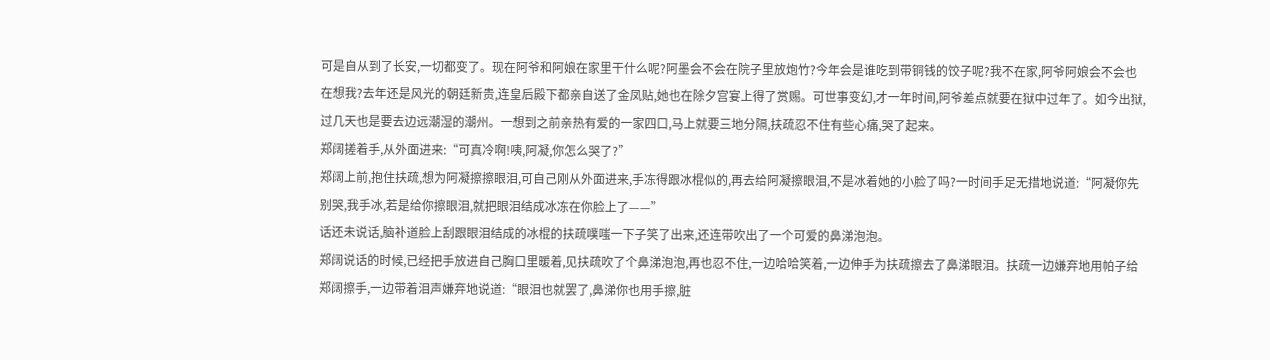可是自从到了长安,一切都变了。现在阿爷和阿娘在家里干什么呢?阿墨会不会在院子里放炮竹?今年会是谁吃到带铜钱的饺子呢?我不在家,阿爷阿娘会不会也在想我?去年还是风光的朝廷新贵,连皇后殿下都亲自送了金凤贴,她也在除夕宫宴上得了赏赐。可世事变幻,才一年时间,阿爷差点就要在狱中过年了。如今出狱,过几天也是要去边远潮湿的潮州。一想到之前亲热有爱的一家四口,马上就要三地分隔,扶疏忍不住有些心痛,哭了起来。
郑阔搓着手,从外面进来:“可真冷啊!咦,阿凝,你怎么哭了?”
郑阔上前,抱住扶疏,想为阿凝擦擦眼泪,可自己刚从外面进来,手冻得跟冰棍似的,再去给阿凝擦眼泪,不是冰着她的小脸了吗?一时间手足无措地说道:“阿凝你先别哭,我手冰,若是给你擦眼泪,就把眼泪结成冰冻在你脸上了——”
话还未说话,脑补道脸上刮跟眼泪结成的冰棍的扶疏噗嗤一下子笑了出来,还连带吹出了一个可爱的鼻涕泡泡。
郑阔说话的时候,已经把手放进自己胸口里暖着,见扶疏吹了个鼻涕泡泡,再也忍不住,一边哈哈笑着,一边伸手为扶疏擦去了鼻涕眼泪。扶疏一边嫌弃地用帕子给郑阔擦手,一边带着泪声嫌弃地说道:“眼泪也就罢了,鼻涕你也用手擦,脏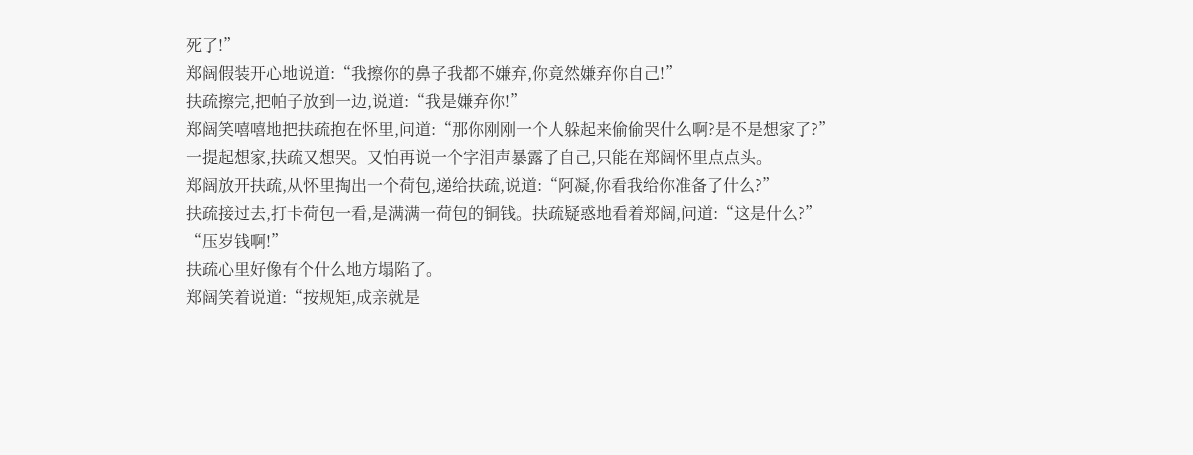死了!”
郑阔假装开心地说道:“我擦你的鼻子我都不嫌弃,你竟然嫌弃你自己!”
扶疏擦完,把帕子放到一边,说道:“我是嫌弃你!”
郑阔笑嘻嘻地把扶疏抱在怀里,问道:“那你刚刚一个人躲起来偷偷哭什么啊?是不是想家了?”
一提起想家,扶疏又想哭。又怕再说一个字泪声暴露了自己,只能在郑阔怀里点点头。
郑阔放开扶疏,从怀里掏出一个荷包,递给扶疏,说道:“阿凝,你看我给你准备了什么?”
扶疏接过去,打卡荷包一看,是满满一荷包的铜钱。扶疏疑惑地看着郑阔,问道:“这是什么?”
“压岁钱啊!”
扶疏心里好像有个什么地方塌陷了。
郑阔笑着说道:“按规矩,成亲就是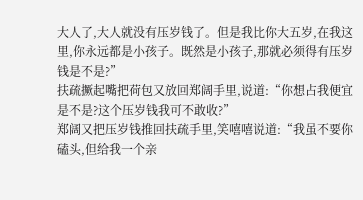大人了,大人就没有压岁钱了。但是我比你大五岁,在我这里,你永远都是小孩子。既然是小孩子,那就必须得有压岁钱是不是?”
扶疏撅起嘴把荷包又放回郑阔手里,说道:“你想占我便宜是不是?这个压岁钱我可不敢收?”
郑阔又把压岁钱推回扶疏手里,笑嘻嘻说道:“我虽不要你磕头,但给我一个亲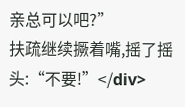亲总可以吧?”
扶疏继续撅着嘴,摇了摇头:“不要!”</div>